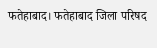फतेहाबाद। फतेहाबाद जिला परिषद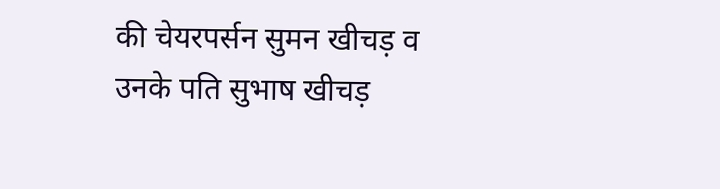की चेयरपर्सन सुमन खीचड़ व उनके पति सुभाष खीचड़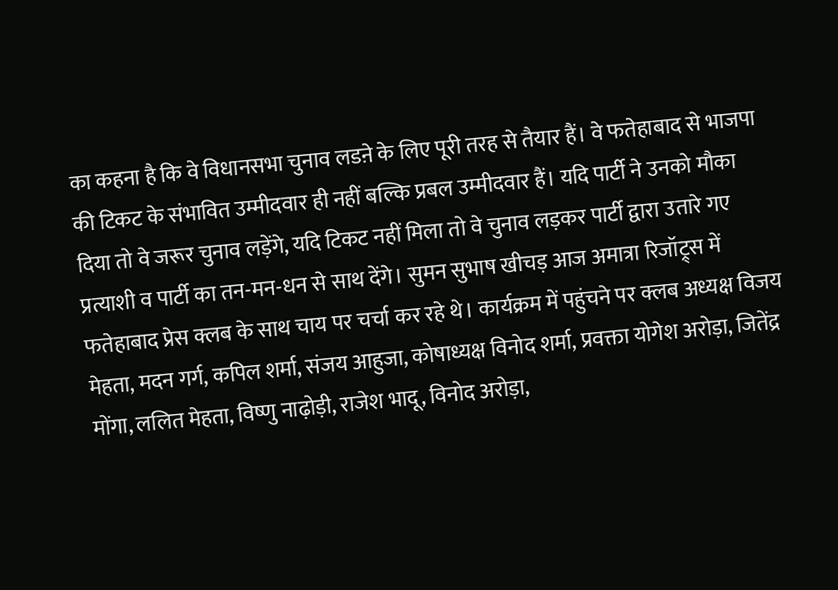का कहना है कि वे विधानसभा चुनाव लडऩे के लिए पूरी तरह से तैयार हैं। वे फतेहाबाद से भाजपा की टिकट के संभावित उम्मीदवार ही नहीं बल्कि प्रबल उम्मीदवार हैं। यदि पार्टी ने उनको मौका दिया तो वे जरूर चुनाव लड़ेंगे, यदि टिकट नहीं मिला तो वे चुनाव लड़कर पार्टी द्वारा उतारे गए प्रत्याशी व पार्टी का तन-मन-धन से साथ देंगे। सुमन सुभाष खीचड़ आज अमात्रा रिजॉट्र्स में फतेहाबाद प्रेस क्लब के साथ चाय पर चर्चा कर रहे थे। कार्यक्रम में पहुंचने पर क्लब अध्यक्ष विजय मेहता, मदन गर्ग, कपिल शर्मा, संजय आहुजा, कोषाध्यक्ष विनोद शर्मा, प्रवक्ता योगेश अरोड़ा, जितेंद्र मोंगा, ललित मेहता, विष्णु नाढ़ोड़ी, राजेश भादू, विनोद अरोड़ा,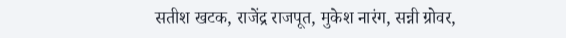सतीश खटक, राजेंद्र राजपूत, मुकेश नारंग, सन्नी ग्रोवर,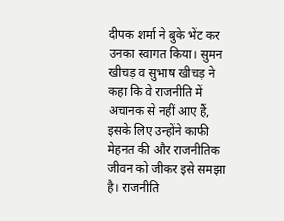दीपक शर्मा ने बुके भेंट कर उनका स्वागत किया। सुमन खीचड़ व सुभाष खीचड़ ने कहा कि वे राजनीति में अचानक से नहीं आए हैं, इसके लिए उन्होंने काफी मेहनत की और राजनीतिक जीवन को जीकर इसे समझा है। राजनीति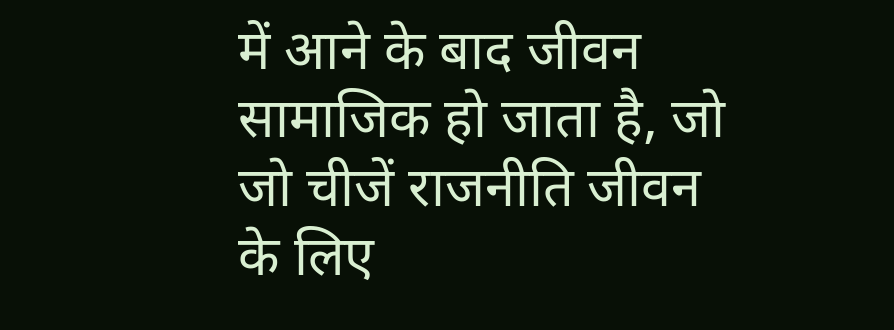में आने के बाद जीवन सामाजिक हो जाता है, जो जो चीजें राजनीति जीवन के लिए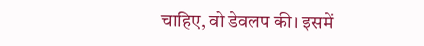चाहिए, वो डेवलप की। इसमें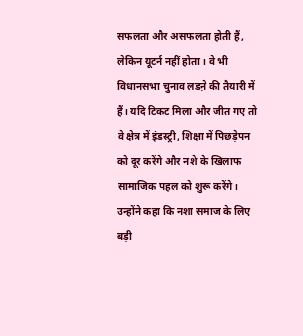सफलता और असफलता होती हैं, लेकिन यूटर्न नहीं होता। वे भी विधानसभा चुनाव लडऩे की तैयारी में हैं। यदि टिकट मिला और जीत गए तो वे क्षेत्र में इंडस्ट्री, शिक्षा में पिछड़ेपन को दूर करेंगे और नशे के खिलाफ सामाजिक पहल को शुरू करेंगे। उन्होंने कहा कि नशा समाज के लिए बड़ी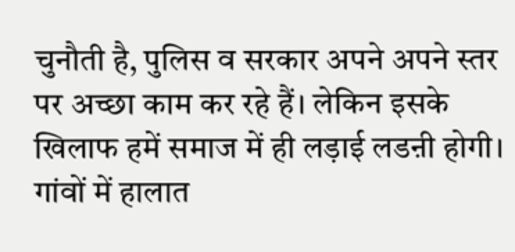चुनौती है, पुलिस व सरकार अपने अपने स्तर पर अच्छा काम कर रहे हैं। लेकिन इसके खिलाफ हमें समाज में ही लड़ाई लडऩी होगी। गांवों में हालात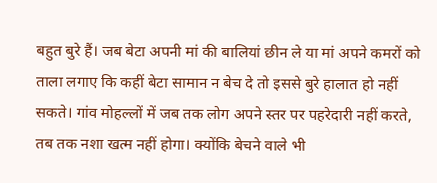बहुत बुरे हैं। जब बेटा अपनी मां की बालियां छीन ले या मां अपने कमरों को ताला लगाए कि कहीं बेटा सामान न बेच दे तो इससे बुरे हालात हो नहीं सकते। गांव मोहल्लों में जब तक लोग अपने स्तर पर पहरेदारी नहीं करते, तब तक नशा खत्म नहीं होगा। क्योंकि बेचने वाले भी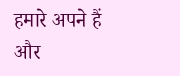हमारे अपने हैं और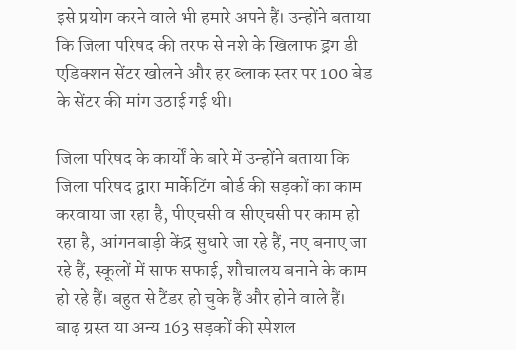इसे प्रयोग करने वाले भी हमारे अपने हैं। उन्होंने बताया कि जिला परिषद की तरफ से नशे के खिलाफ ड्रग डी एडिक्शन सेंटर खोलने और हर ब्लाक स्तर पर 100 बेड के सेंटर की मांग उठाई गई थी।

जिला परिषद के कार्यों के बारे में उन्होंने बताया कि जिला परिषद द्वारा मार्केटिंग बोर्ड की सड़कों का काम करवाया जा रहा है, पीएचसी व सीएचसी पर काम हो रहा है, आंगनबाड़ी केंद्र सुधारे जा रहे हैं, नए बनाए जा रहे हैं, स्कूलों में साफ सफाई, शौचालय बनाने के काम हो रहे हैं। बहुत से टैंडर हो चुके हैं और होने वाले हैं। बाढ़ ग्रस्त या अन्य 163 सड़कों की स्पेशल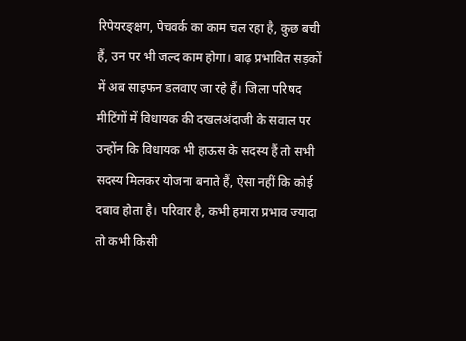रिपेयरङ्क्षग, पेचवर्क का काम चल रहा है, कुछ बची हैं, उन पर भी जल्द काम होगा। बाढ़ प्रभावित सड़कों में अब साइफन डलवाए जा रहे हैं। जिला परिषद मीटिंगों में विधायक की दखलअंदाजी के सवाल पर उन्होंन कि विधायक भी हाऊस के सदस्य हैं तो सभी सदस्य मिलकर योजना बनाते हैं, ऐसा नहीं कि कोई दबाव होता है। परिवार है, कभी हमारा प्रभाव ज्यादा तो कभी किसी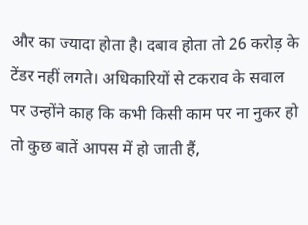और का ज्यादा होता है। दबाव होता तो 26 करोड़ के टेंडर नहीं लगते। अधिकारियों से टकराव के सवाल पर उन्होंने काह कि कभी किसी काम पर ना नुकर हो तो कुछ बातें आपस में हो जाती हैं,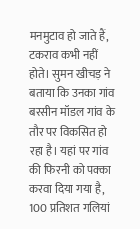मनमुटाव हो जाते हैं, टकराव कभी नहीं होते। सुमन खीचड़ ने बताया कि उनका गांव बरसीन मॉडल गांव के तौर पर विकसित हो रहा है। यहां पर गांव की फिरनी को पक्का करवा दिया गया है, 100 प्रतिशत गलियां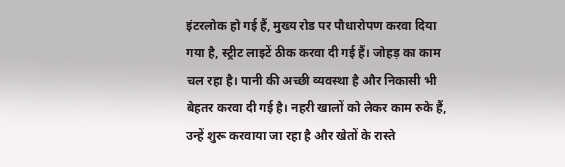इंटरलोक हो गई हैं, मुख्य रोड पर पौधारोपण करवा दिया गया है, स्ट्रीट लाइटें ठीक करवा दी गई हैं। जोहड़ का काम चल रहा है। पानी की अच्छी व्यवस्था है और निकासी भी बेहतर करवा दी गई है। नहरी खालों को लेकर काम रुके हैं, उन्हें शुरू करवाया जा रहा है और खेतों के रास्ते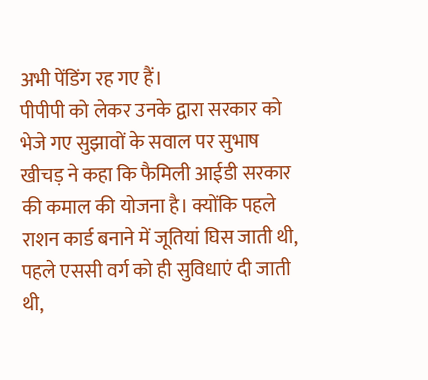अभी पेंडिंग रह गए हैं।
पीपीपी को लेकर उनके द्वारा सरकार को भेजे गए सुझावों के सवाल पर सुभाष खीचड़ ने कहा कि फैमिली आईडी सरकार की कमाल की योजना है। क्योंकि पहले राशन कार्ड बनाने में जूतियां घिस जाती थी, पहले एससी वर्ग को ही सुविधाएं दी जाती थी,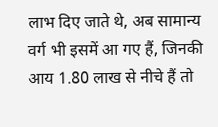लाभ दिए जाते थे, अब सामान्य वर्ग भी इसमें आ गए हैं, जिनकी आय 1.80 लाख से नीचे हैं तो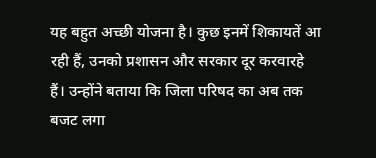यह बहुत अच्छी योजना है। कुछ इनमें शिकायतें आ रही हैं, उनको प्रशासन और सरकार दूर करवारहे हैं। उन्होंने बताया कि जिला परिषद का अब तक बजट लगा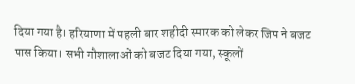दिया गया है। हरियाणा में पहली बार शहीदी स्मारक को लेकर जिप ने बजट पास किया। सभी गौशालाओं को बजट दिया गया, स्कूलों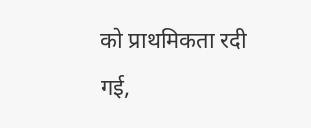को प्राथमिकता रदी गई,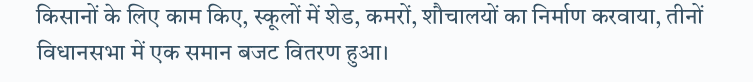किसानों के लिए काम किए, स्कूलों में शेड, कमरों, शौचालयों का निर्माण करवाया, तीनों विधानसभा में एक समान बजट वितरण हुआ।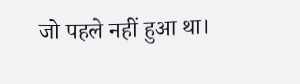जो पहले नहीं हुआ था।